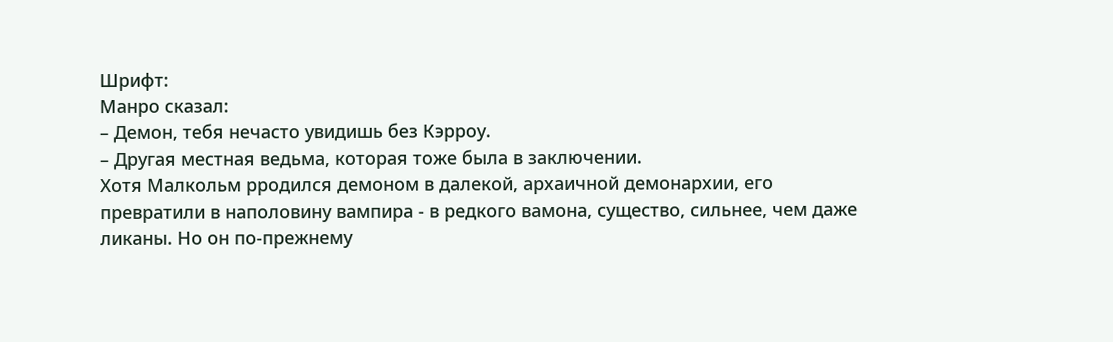Шрифт:
Манро сказал:
– Демон, тебя нечасто увидишь без Кэрроу.
– Другая местная ведьма, которая тоже была в заключении.
Хотя Малкольм рродился демоном в далекой, архаичной демонархии, его превратили в наполовину вампира - в редкого вамона, существо, сильнее, чем даже ликаны. Но он по-прежнему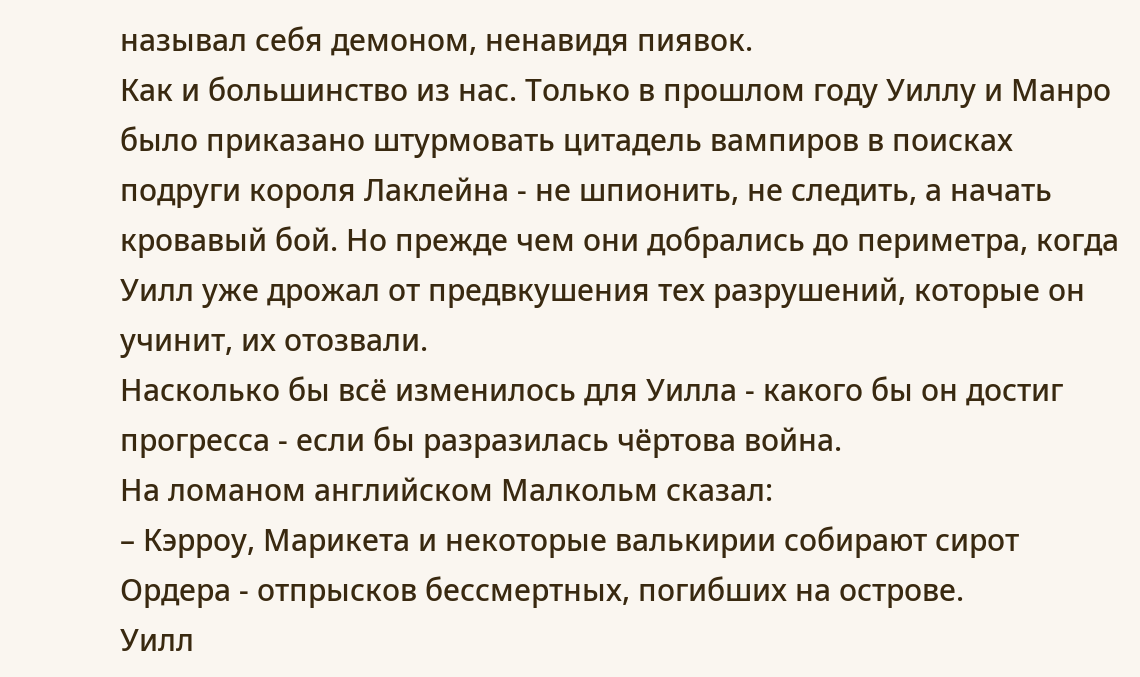называл себя демоном, ненавидя пиявок.
Как и большинство из нас. Только в прошлом году Уиллу и Манро было приказано штурмовать цитадель вампиров в поисках подруги короля Лаклейна - не шпионить, не следить, а начать кровавый бой. Но прежде чем они добрались до периметра, когда Уилл уже дрожал от предвкушения тех разрушений, которые он учинит, их отозвали.
Насколько бы всё изменилось для Уилла - какого бы он достиг прогресса - если бы разразилась чёртова война.
На ломаном английском Малкольм сказал:
– Кэрроу, Марикета и некоторые валькирии собирают сирот Ордера - отпрысков бессмертных, погибших на острове.
Уилл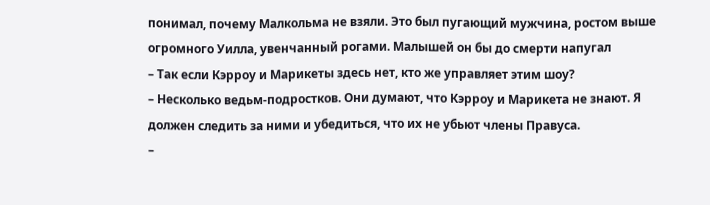понимал, почему Малкольма не взяли. Это был пугающий мужчина, ростом выше огромного Уилла, увенчанный рогами. Малышей он бы до смерти напугал
– Так если Кэрроу и Марикеты здесь нет, кто же управляет этим шоу?
– Несколько ведьм-подростков. Они думают, что Кэрроу и Марикета не знают. Я должен следить за ними и убедиться, что их не убьют члены Правуса.
–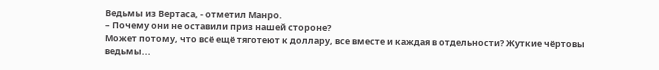Ведьмы из Вертаса, - отметил Манро.
– Почему они не оставили приз нашей стороне?
Может потому, что всё ещё тяготеют к доллару, все вместе и каждая в отдельности? Жуткие чёртовы ведьмы...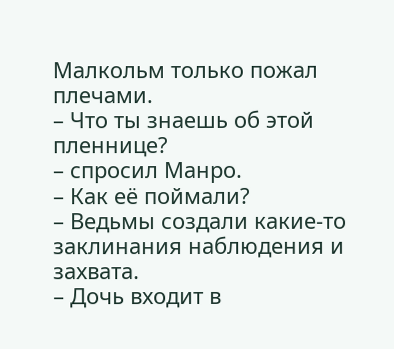Малкольм только пожал плечами.
– Что ты знаешь об этой пленнице?
– спросил Манро.
– Как её поймали?
– Ведьмы создали какие-то заклинания наблюдения и захвата.
– Дочь входит в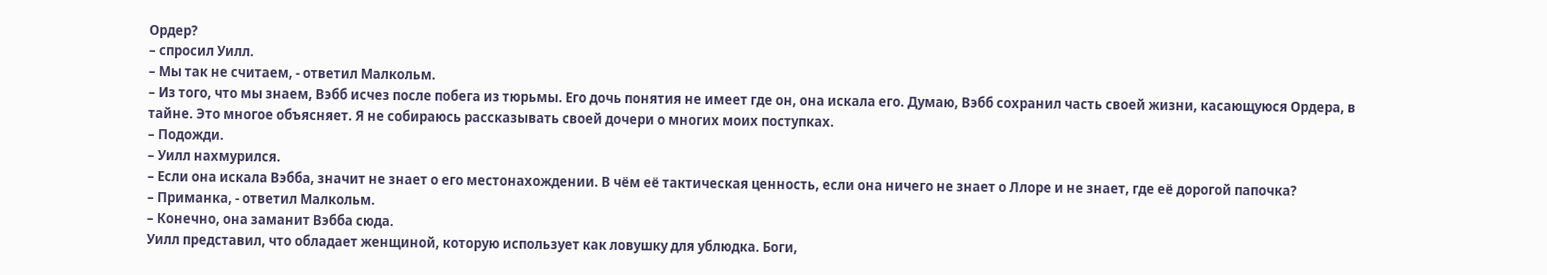Ордер?
– спросил Уилл.
– Мы так не считаем, - ответил Малкольм.
– Из того, что мы знаем, Вэбб исчез после побега из тюрьмы. Его дочь понятия не имеет где он, она искала его. Думаю, Вэбб сохранил часть своей жизни, касающуюся Ордера, в тайне. Это многое объясняет. Я не собираюсь рассказывать своей дочери о многих моих поступках.
– Подожди.
– Уилл нахмурился.
– Если она искала Вэбба, значит не знает о его местонахождении. В чём её тактическая ценность, если она ничего не знает о Ллоре и не знает, где её дорогой папочка?
– Приманка, - ответил Малкольм.
– Конечно, она заманит Вэбба сюда.
Уилл представил, что обладает женщиной, которую использует как ловушку для ублюдка. Боги,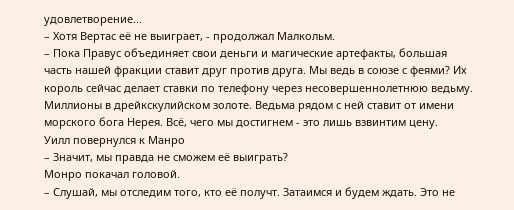удовлетворение...
– Хотя Вертас её не выиграет, - продолжал Малкольм.
– Пока Правус объединяет свои деньги и магические артефакты, большая часть нашей фракции ставит друг против друга. Мы ведь в союзе с феями? Их король сейчас делает ставки по телефону через несовершеннолетнюю ведьму. Миллионы в дрейкскулийском золоте. Ведьма рядом с ней ставит от имени морского бога Нерея. Всё, чего мы достигнем - это лишь взвинтим цену.
Уилл повернулся к Манро
– Значит, мы правда не сможем её выиграть?
Монро покачал головой.
– Слушай, мы отследим того, кто её получт. Затаимся и будем ждать. Это не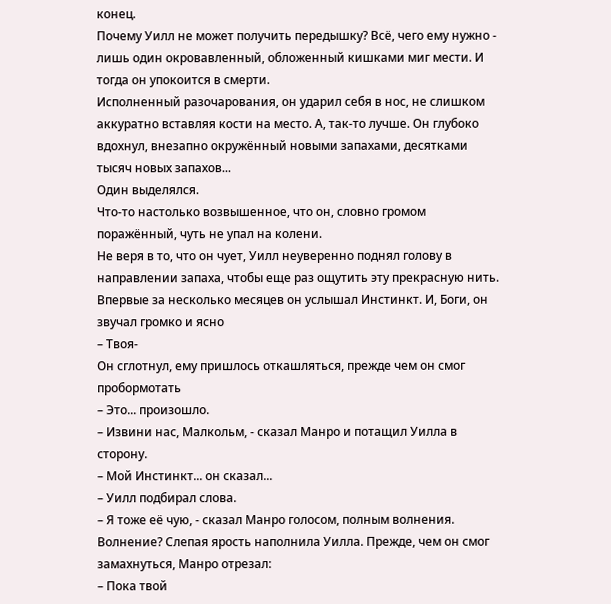конец.
Почему Уилл не может получить передышку? Всё, чего ему нужно - лишь один окровавленный, обложенный кишками миг мести. И тогда он упокоится в смерти.
Исполненный разочарования, он ударил себя в нос, не слишком аккуратно вставляя кости на место. А, так-то лучше. Он глубоко вдохнул, внезапно окружённый новыми запахами, десятками тысяч новых запахов...
Один выделялся.
Что-то настолько возвышенное, что он, словно громом поражённый, чуть не упал на колени.
Не веря в то, что он чует, Уилл неуверенно поднял голову в направлении запаха, чтобы еще раз ощутить эту прекрасную нить. Впервые за несколько месяцев он услышал Инстинкт. И, Боги, он звучал громко и ясно
– Твоя-
Он сглотнул, ему пришлось откашляться, прежде чем он смог пробормотать
– Это... произошло.
– Извини нас, Малкольм, - сказал Манро и потащил Уилла в сторону.
– Мой Инстинкт... он сказал...
– Уилл подбирал слова.
– Я тоже её чую, - сказал Манро голосом, полным волнения.
Волнение? Слепая ярость наполнила Уилла. Прежде, чем он смог замахнуться, Манро отрезал:
– Пока твой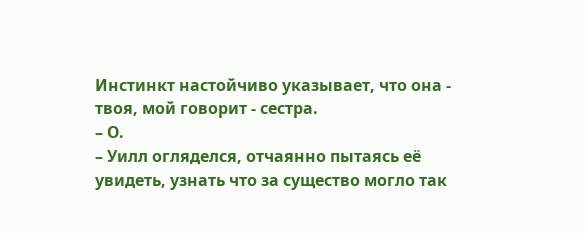Инстинкт настойчиво указывает, что она - твоя, мой говорит - сестра.
– О.
– Уилл огляделся, отчаянно пытаясь её увидеть, узнать что за существо могло так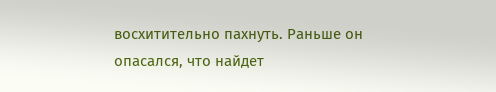восхитительно пахнуть. Раньше он опасался, что найдет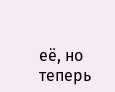её, но теперь